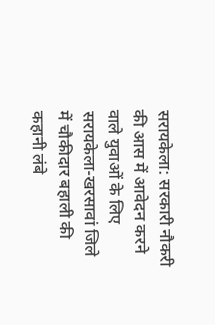सरायकेला: सरकारी नौकरी की आस में आवेदन करने वाले युवाओं के लिए सरायकेला-खरसावां जिले में चौकीदार बहाली की कहानी लंबे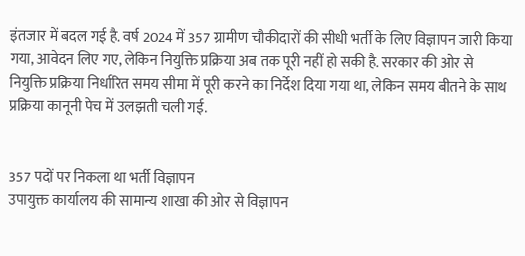इंतजार में बदल गई है. वर्ष 2024 में 357 ग्रामीण चौकीदारों की सीधी भर्ती के लिए विज्ञापन जारी किया गया, आवेदन लिए गए, लेकिन नियुक्ति प्रक्रिया अब तक पूरी नहीं हो सकी है. सरकार की ओर से नियुक्ति प्रक्रिया निर्धारित समय सीमा में पूरी करने का निर्देश दिया गया था, लेकिन समय बीतने के साथ प्रक्रिया कानूनी पेच में उलझती चली गई.


357 पदों पर निकला था भर्ती विज्ञापन
उपायुक्त कार्यालय की सामान्य शाखा की ओर से विज्ञापन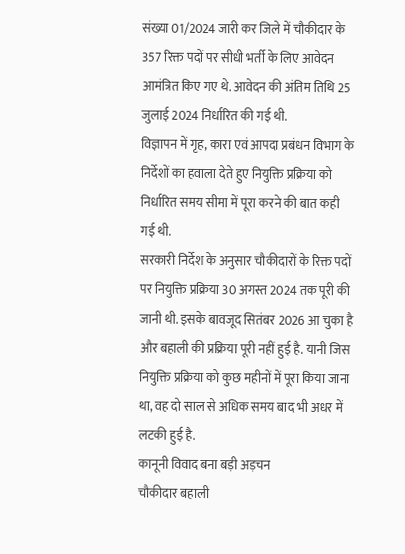संख्या 01/2024 जारी कर जिले में चौकीदार के 357 रिक्त पदों पर सीधी भर्ती के लिए आवेदन आमंत्रित किए गए थे. आवेदन की अंतिम तिथि 25 जुलाई 2024 निर्धारित की गई थी.
विज्ञापन में गृह, कारा एवं आपदा प्रबंधन विभाग के निर्देशों का हवाला देते हुए नियुक्ति प्रक्रिया को निर्धारित समय सीमा में पूरा करने की बात कही गई थी.
सरकारी निर्देश के अनुसार चौकीदारों के रिक्त पदों पर नियुक्ति प्रक्रिया 30 अगस्त 2024 तक पूरी की जानी थी. इसके बावजूद सितंबर 2026 आ चुका है और बहाली की प्रक्रिया पूरी नहीं हुई है. यानी जिस नियुक्ति प्रक्रिया को कुछ महीनों में पूरा किया जाना था, वह दो साल से अधिक समय बाद भी अधर में लटकी हुई है.
कानूनी विवाद बना बड़ी अड़चन
चौकीदार बहाली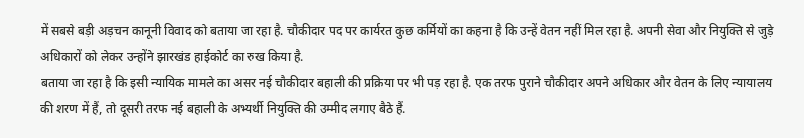में सबसे बड़ी अड़चन कानूनी विवाद को बताया जा रहा है. चौकीदार पद पर कार्यरत कुछ कर्मियों का कहना है कि उन्हें वेतन नहीं मिल रहा है. अपनी सेवा और नियुक्ति से जुड़े अधिकारों को लेकर उन्होंने झारखंड हाईकोर्ट का रुख किया है.
बताया जा रहा है कि इसी न्यायिक मामले का असर नई चौकीदार बहाली की प्रक्रिया पर भी पड़ रहा है. एक तरफ पुराने चौकीदार अपने अधिकार और वेतन के लिए न्यायालय की शरण में हैं, तो दूसरी तरफ नई बहाली के अभ्यर्थी नियुक्ति की उम्मीद लगाए बैठे हैं.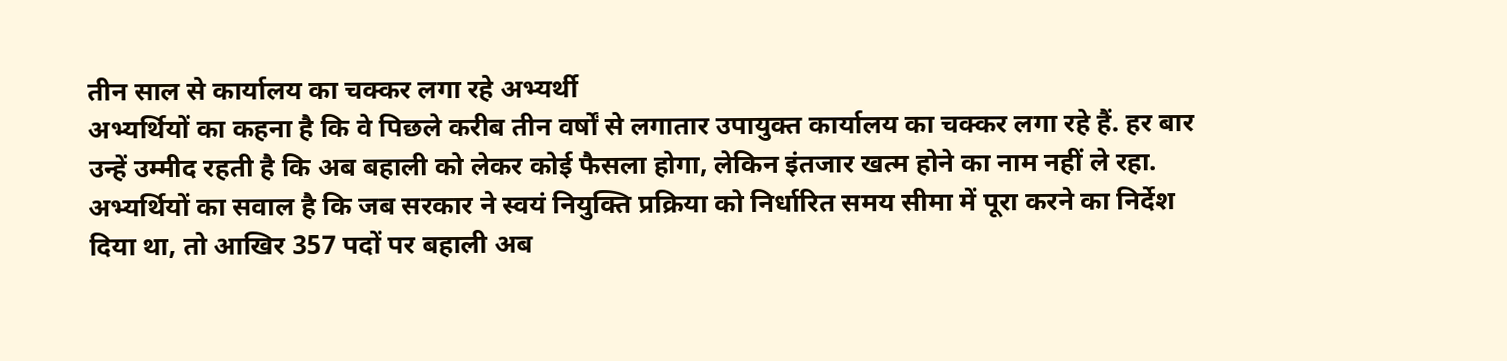तीन साल से कार्यालय का चक्कर लगा रहे अभ्यर्थी
अभ्यर्थियों का कहना है कि वे पिछले करीब तीन वर्षों से लगातार उपायुक्त कार्यालय का चक्कर लगा रहे हैं. हर बार उन्हें उम्मीद रहती है कि अब बहाली को लेकर कोई फैसला होगा, लेकिन इंतजार खत्म होने का नाम नहीं ले रहा.
अभ्यर्थियों का सवाल है कि जब सरकार ने स्वयं नियुक्ति प्रक्रिया को निर्धारित समय सीमा में पूरा करने का निर्देश दिया था, तो आखिर 357 पदों पर बहाली अब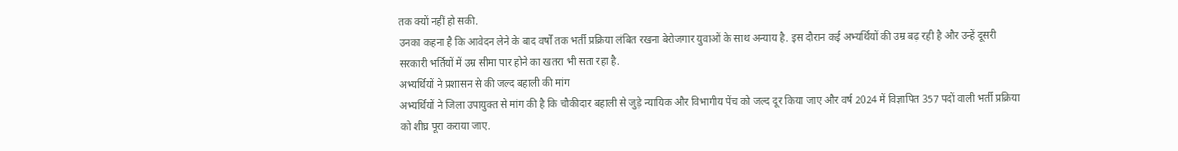तक क्यों नहीं हो सकी.
उनका कहना है कि आवेदन लेने के बाद वर्षों तक भर्ती प्रक्रिया लंबित रखना बेरोजगार युवाओं के साथ अन्याय है. इस दौरान कई अभ्यर्थियों की उम्र बढ़ रही है और उन्हें दूसरी सरकारी भर्तियों में उम्र सीमा पार होने का खतरा भी सता रहा है.
अभ्यर्थियों ने प्रशासन से की जल्द बहाली की मांग
अभ्यर्थियों ने जिला उपायुक्त से मांग की है कि चौकीदार बहाली से जुड़े न्यायिक और विभागीय पेंच को जल्द दूर किया जाए और वर्ष 2024 में विज्ञापित 357 पदों वाली भर्ती प्रक्रिया को शीघ्र पूरा कराया जाए.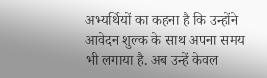अभ्यर्थियों का कहना है कि उन्होंने आवेदन शुल्क के साथ अपना समय भी लगाया है. अब उन्हें केवल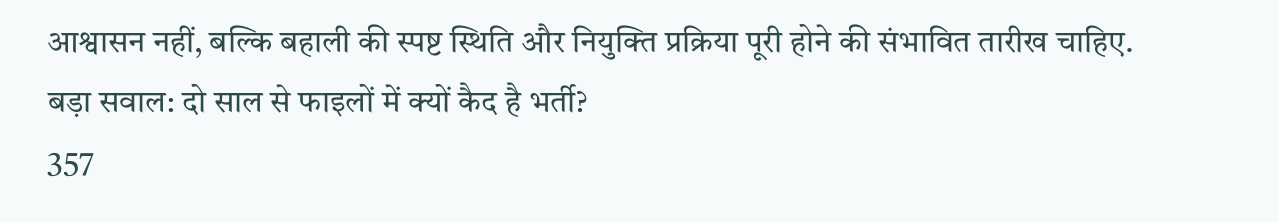आश्वासन नहीं, बल्कि बहाली की स्पष्ट स्थिति और नियुक्ति प्रक्रिया पूरी होने की संभावित तारीख चाहिए.
बड़ा सवाल: दो साल से फाइलों में क्यों कैद है भर्ती?
357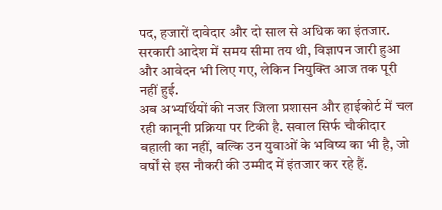पद, हजारों दावेदार और दो साल से अधिक का इंतजार. सरकारी आदेश में समय सीमा तय थी, विज्ञापन जारी हुआ और आवेदन भी लिए गए, लेकिन नियुक्ति आज तक पूरी नहीं हुई.
अब अभ्यर्थियों की नजर जिला प्रशासन और हाईकोर्ट में चल रही कानूनी प्रक्रिया पर टिकी है. सवाल सिर्फ चौकीदार बहाली का नहीं, बल्कि उन युवाओं के भविष्य का भी है, जो वर्षों से इस नौकरी की उम्मीद में इंतजार कर रहे हैं.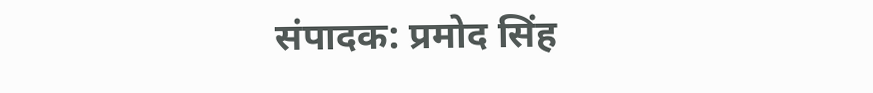संपादक: प्रमोद सिंह